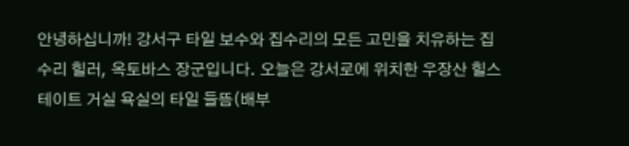안녕하십니까! 강서구 타일 보수와 집수리의 모든 고민을 치유하는 집수리 힐러, 옥토바스 장군입니다. 오늘은 강서로에 위치한 우장산 힐스테이트 거실 욕실의 타일 들뜸(배부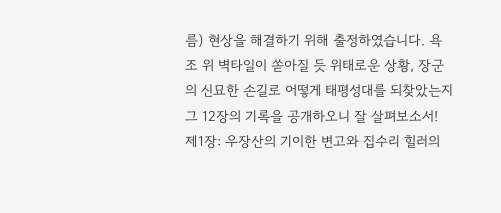름) 현상을 해결하기 위해 출정하였습니다. 욕조 위 벽타일이 쏟아질 듯 위태로운 상황, 장군의 신묘한 손길로 어떻게 태평성대를 되찾았는지 그 12장의 기록을 공개하오니 잘 살펴보소서! 제1장: 우장산의 기이한 변고와 집수리 힐러의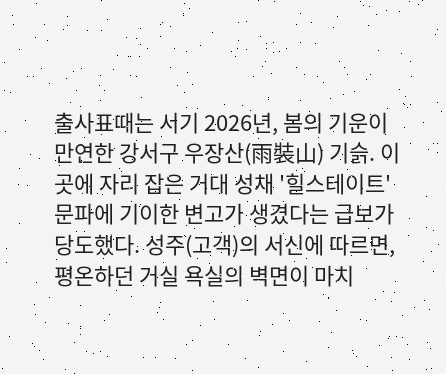출사표때는 서기 2026년, 봄의 기운이 만연한 강서구 우장산(雨裝山) 기슭. 이곳에 자리 잡은 거대 성채 '힐스테이트' 문파에 기이한 변고가 생겼다는 급보가 당도했다. 성주(고객)의 서신에 따르면, 평온하던 거실 욕실의 벽면이 마치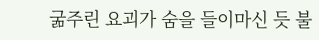굶주린 요괴가 숨을 들이마신 듯 불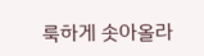룩하게 솟아올라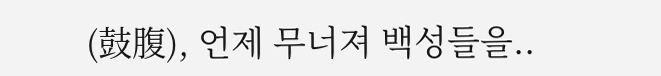(鼓腹), 언제 무너져 백성들을..